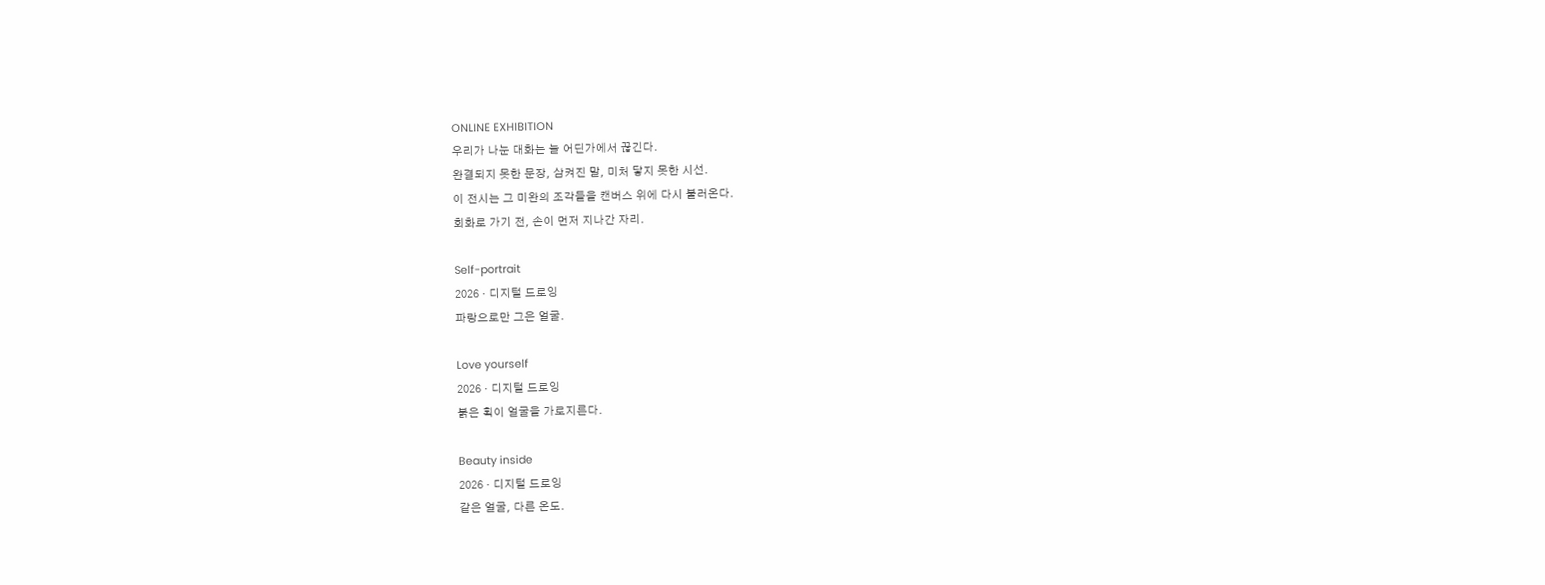ONLINE EXHIBITION
우리가 나눈 대화는 늘 어딘가에서 끊긴다.
완결되지 못한 문장, 삼켜진 말, 미처 닿지 못한 시선.
이 전시는 그 미완의 조각들을 캔버스 위에 다시 불러온다.
회화로 가기 전, 손이 먼저 지나간 자리.

Self-portrait
2026 · 디지털 드로잉
파랑으로만 그은 얼굴.

Love yourself
2026 · 디지털 드로잉
붉은 획이 얼굴을 가로지른다.

Beauty inside
2026 · 디지털 드로잉
같은 얼굴, 다른 온도.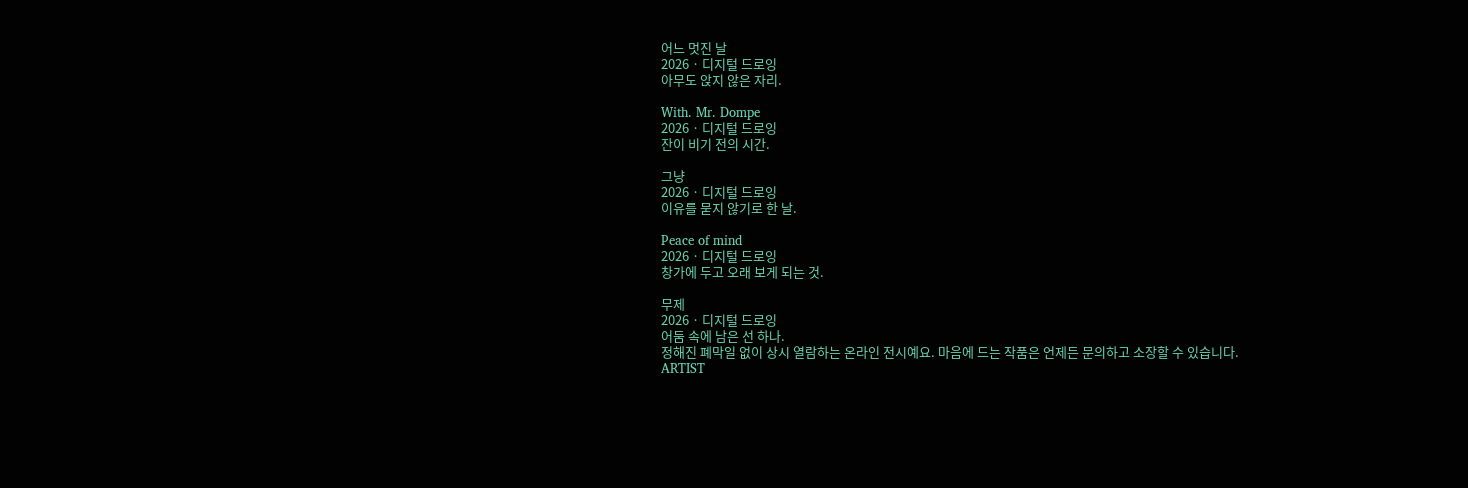어느 멋진 날
2026 · 디지털 드로잉
아무도 앉지 않은 자리.

With. Mr. Dompe
2026 · 디지털 드로잉
잔이 비기 전의 시간.

그냥
2026 · 디지털 드로잉
이유를 묻지 않기로 한 날.

Peace of mind
2026 · 디지털 드로잉
창가에 두고 오래 보게 되는 것.

무제
2026 · 디지털 드로잉
어둠 속에 남은 선 하나.
정해진 폐막일 없이 상시 열람하는 온라인 전시예요. 마음에 드는 작품은 언제든 문의하고 소장할 수 있습니다.
ARTIST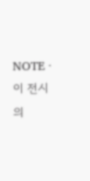NOTE · 이 전시의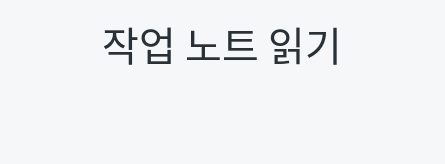작업 노트 읽기